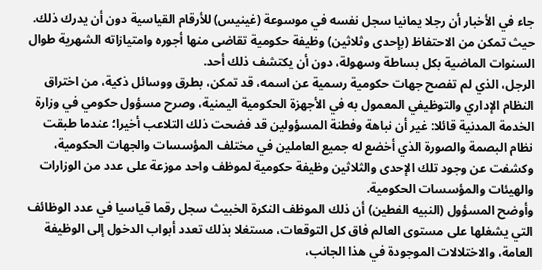جاء في الأخبار أن رجلا يمانيا سجل نفسه في موسوعة (غينيس) للأرقام القياسية دون أن يدرك ذلك. حيث تمكن من الاحتفاظ (بإحدى وثلاثين) وظيفة حكومية تقاضى منها أجوره وامتيازاته الشهرية طوال السنوات الماضية بكل بساطة وسهولة، دون أن يكتشف ذلك أحد.
الرجل، الذي لم تفصح جهات حكومية رسمية عن اسمه، قد تمكن، بطرق ووسائل ذكية، من اختراق النظام الإداري والتوظيفي المعمول به في الأجهزة الحكومية اليمنية، وصرح مسؤول حكومي في وزارة الخدمة المدنية قائلا: غير أن نباهة وفطنة المسؤولين قد فضحت ذلك التلاعب أخيرا؛ عندما طبقت نظام البصمة والصورة الذي أخضع له جميع العاملين في مختلف المؤسسات والجهات الحكومية، وكشفت عن وجود تلك الإحدى والثلاثين وظيفة حكومية لموظف واحد موزعة على عدد من الوزارات والهيئات والمؤسسات الحكومية.
وأوضح المسؤول (النبيه الفطين) أن ذلك الموظف النكرة الخبيث سجل رقما قياسيا في عدد الوظائف التي يشغلها على مستوى العالم فاق كل التوقعات، مستغلا بذلك تعدد أبواب الدخول إلى الوظيفة العامة، والاختلالات الموجودة في هذا الجانب،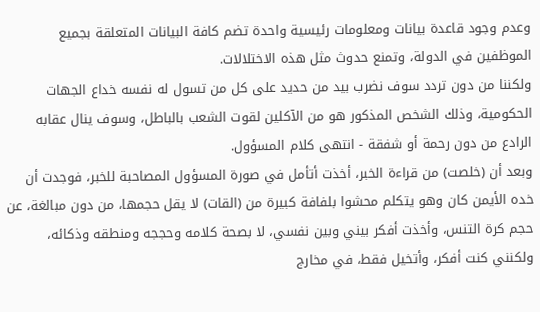وعدم وجود قاعدة بيانات ومعلومات رئيسية واحدة تضم كافة البيانات المتعلقة بجميع الموظفين في الدولة، وتمنع حدوث مثل هذه الاختلالات.
ولكننا من دون تردد سوف نضرب بيد من حديد على كل من تسول له نفسه خداع الجهات الحكومية، وذلك الشخص المذكور هو من الآكلين لقوت الشعب بالباطل، وسوف ينال عقابه الرادع من دون رحمة أو شفقة - انتهى كلام المسؤول.
وبعد أن (خلصت) من قراءة الخبر، أخذت أتأمل في صورة المسؤول المصاحبة للخبر، فوجدت أن خده الأيمن كان وهو يتكلم محشوا بلفافة كبيرة من (القات) لا يقل حجمها، من دون مبالغة، عن حجم كرة التنس، وأخذت أفكر بيني وبين نفسي، لا بصحة كلامه وحججه ومنطقه وذكائه، ولكنني كنت أفكر، وأتخيل فقط، في مخارج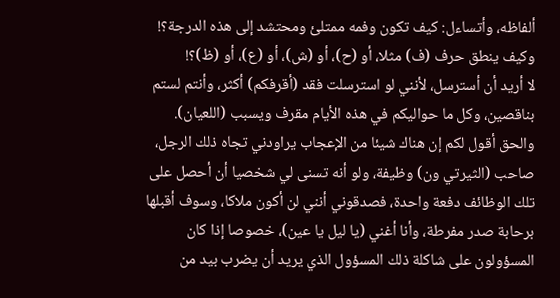ألفاظه، وأتساءل: كيف تكون وفمه ممتلئ ومحتشد إلى هذه الدرجة؟! وكيف ينطق حرف (ف) مثلا، أو (ح)، أو (ش)، أو (ع)، أو (ظ)؟!
لا أريد أن أسترسل، لأنني لو استرسلت فقد (أقرفكم) أكثر، وأنتم لستم بناقصين، وكل ما حواليكم في هذه الأيام مقرف ويسبب (اللعيان).
والحق أقول لكم إن هناك شيئا من الإعجاب يراودني تجاه ذلك الرجل، صاحب (الثيرتي ون) وظيفة، ولو أنه تسنى لي شخصيا أن أحصل على تلك الوظائف دفعة واحدة، فصدقوني أنني لن أكون ملاكا، وسوف أقبلها برحابة صدر مفرطة، وأنا أغني (يا ليل يا عين)، خصوصا إذا كان المسؤولون على شاكلة ذلك المسؤول الذي يريد أن يضرب بيد من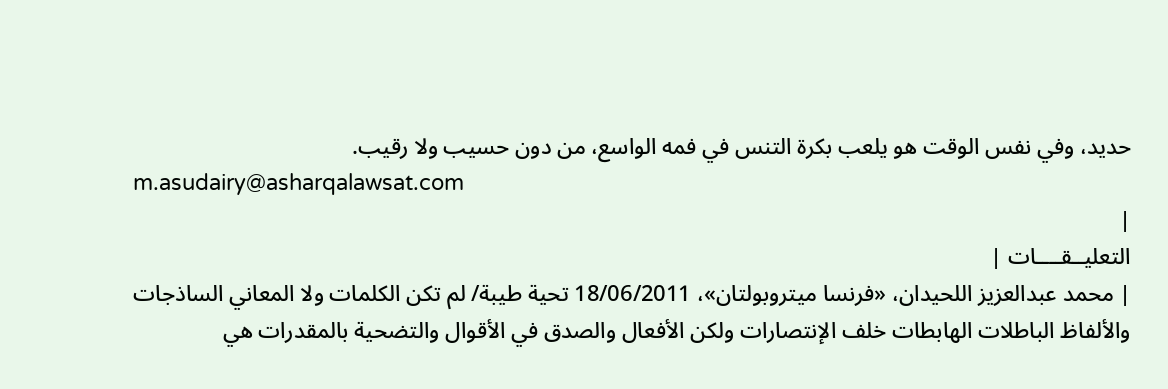حديد، وفي نفس الوقت هو يلعب بكرة التنس في فمه الواسع، من دون حسيب ولا رقيب.
m.asudairy@asharqalawsat.com
|
التعليــقــــات |
| محمد عبدالعزيز اللحيدان، «فرنسا ميتروبولتان»، 18/06/2011 تحية طيبة/ لم تكن الكلمات ولا المعاني الساذجات والألفاظ الباطلات الهابطات خلف الإنتصارات ولكن الأفعال والصدق في الأقوال والتضحية بالمقدرات هي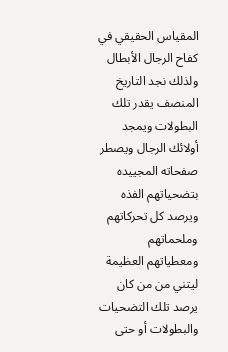المقياس الحقيقي في كفاح الرجال الأبطال ولذلك نجد التاريخ المنصف يقدر تلك البطولات ويمجد أولائك الرجال ويصطر صفحاته المجييده بتضحياتهم الفذه ويرصد كل تحركاتهم وملحماتهم ومعطياتهم العظيمة ليتني من من كان يرصد تلك التضحيات والبطولات أو حتى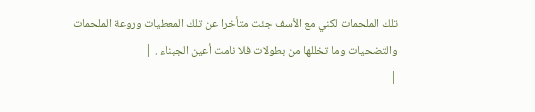تلك الملحمات لكني مع الأسف جئت متأخرا عن تلك المعطيات وروعة الملحمات والتضحيات وما تخللها من بطولات فلا نامت أعين الجبناء . |
|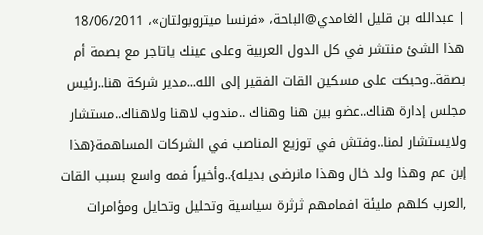| عبدالله بن قليل الغامدي@الباحة، «فرنسا ميتروبولتان»، 18/06/2011 هذا الشئ منتشر في كل الدول العربية وعلى عينك ياتاجر مع بصمة أم بصقة..وحبكت على مسكين القات الفقير إلى الله...مدير شركة هنا..رئيس مجلس إدارة هناك..عضو بين هنا وهناك ..مندوب لاهنا ولاهناك..مستشار ولايستشار لمنا..وفتش في توزيع المناصب في الشركات المساهمة{هذا إبن عم وهذا ولد خال وهذا مانرضى بديله}..وأخيراً فمه واسع بسبب القات ,العرب كلهم مليئة افمامهم ثرثرة سياسية وتحليل وتحايل ومؤامرات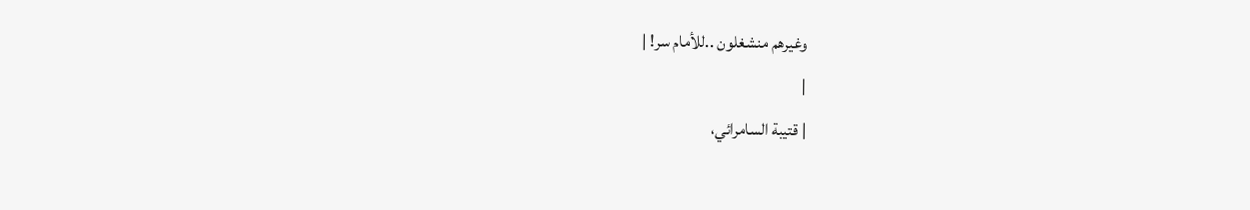وغيرهم منشغلون ..للأمام سر! |
|
| قتيبة السامرائي،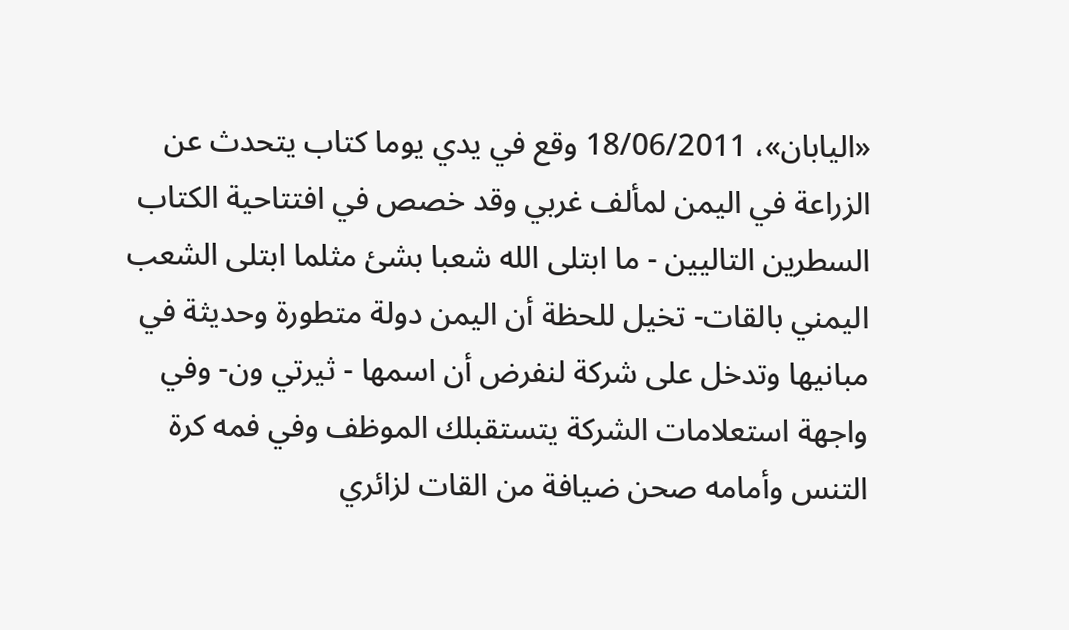«اليابان»، 18/06/2011 وقع في يدي يوما كتاب يتحدث عن الزراعة في اليمن لمألف غربي وقد خصص في افتتاحية الكتاب السطرين التاليين - ما ابتلى الله شعبا بشئ مثلما ابتلى الشعب اليمني بالقات- تخيل للحظة أن اليمن دولة متطورة وحديثة في مبانيها وتدخل على شركة لنفرض أن اسمها - ثيرتي ون- وفي واجهة استعلامات الشركة يتستقبلك الموظف وفي فمه كرة التنس وأمامه صحن ضيافة من القات لزائري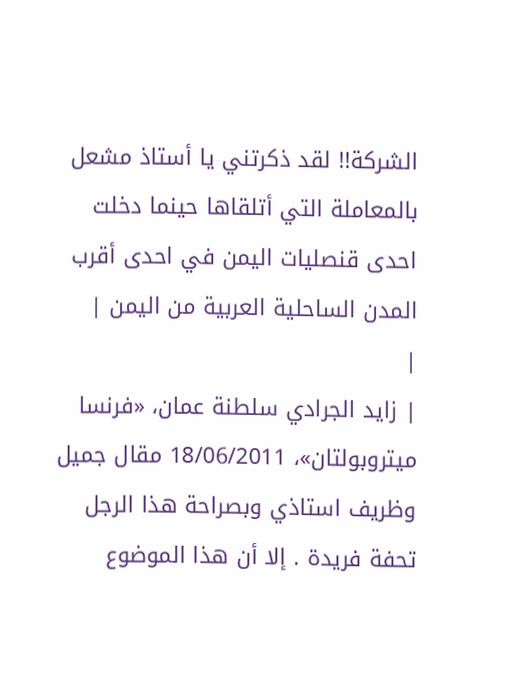الشركة!! لقد ذكرتني يا أستاذ مشعل بالمعاملة التي أتلقاها حينما دخلت احدى قنصليات اليمن في احدى أقرب المدن الساحلية العربية من اليمن |
|
| زايد الجرادي سلطنة عمان، «فرنسا ميتروبولتان»، 18/06/2011 مقال جميل وظريف استاذي وبصراحة هذا الرجل تحفة فريدة . إلا أن هذا الموضوع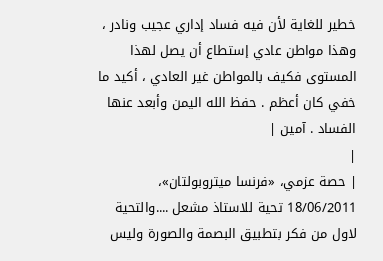خطير للغاية لأن فيه فساد إداري عجيب ونادر ، وهذا مواطن عادي إستطاع أن يصل لهذا المستوى فكيف بالمواطن غير العادي ، أكيد ما خفي كان أعظم . حفظ الله اليمن وأبعد عنها الفساد . آمين |
|
| حصة عزمي، «فرنسا ميتروبولتان»، 18/06/2011 تحية للاستاذ مشعل ....والتحية لاول من فكر بتطبيق البصمة والصورة وليس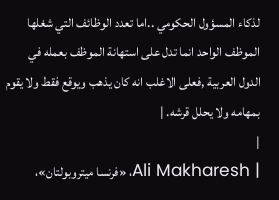لذكاء المسؤول الحكومي ..اما تعدد الوظائف التي شغلها الموظف الواحد انما تدل على استهانة الموظف بعمله في الدول العربية ,فعلى الاغلب انه كان يذهب ويوقع فقط ولا يقوم بمهامه ولا يحلل قرشه. |
|
| Ali Makharesh، «فرنسا ميتروبولتان»،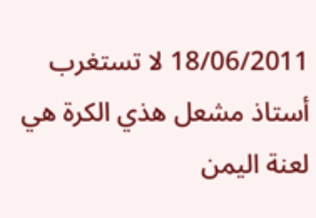18/06/2011 لا تستغرب أستاذ مشعل هذي الكرة هي لعنة اليمن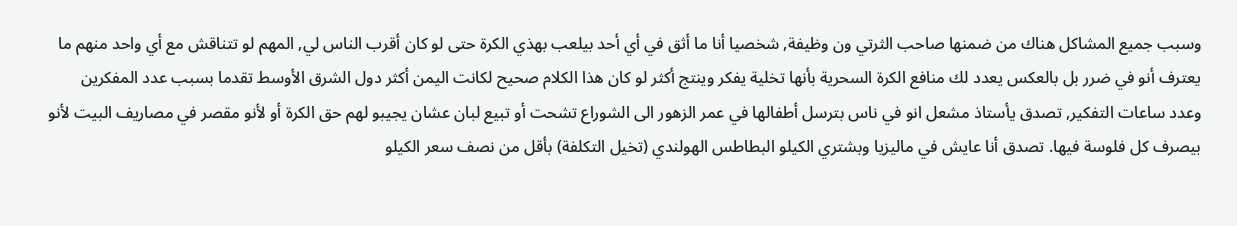وسبب جميع المشاكل هناك من ضمنها صاحب الثرتي ون وظيفة, شخصيا أنا ما أثق في أي أحد بيلعب بهذي الكرة حتى لو كان أقرب الناس لي, المهم لو تتناقش مع أي واحد منهم ما يعترف أنو في ضرر بل بالعكس يعدد لك منافع الكرة السحرية بأنها تخلية يفكر وينتج أكثر لو كان هذا الكلام صحيح لكانت اليمن أكثر دول الشرق الأوسط تقدما بسبب عدد المفكرين وعدد ساعات التفكير, تصدق يأستاذ مشعل انو في ناس بترسل أطفالها في عمر الزهور الى الشوراع تشحت أو تبيع لبان عشان يجيبو لهم حق الكرة أو لأنو مقصر في مصاريف البيت لأنو بيصرف كل فلوسة فيها. تصدق أنا عايش في ماليزيا وبشتري الكيلو البطاطس الهولندي (تخيل التكلفة) بأقل من نصف سعر الكيلو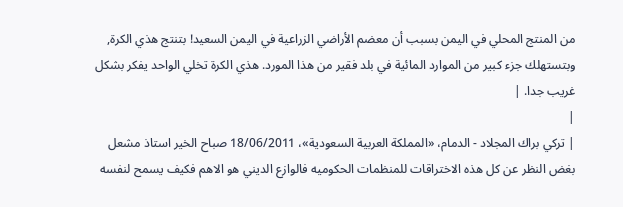من المنتج المحلي في اليمن بسبب أن معضم الأراضي الزراعية في اليمن السعيد! بتنتج هذي الكرة, وبتستهلك جزء كبير من الموارد المائية في بلد فقير من هذا المورد. هذي الكرة تخلي الواحد يفكر بشكل غريب جدا. |
|
| تركي براك المجلاد - الدمام، «المملكة العربية السعودية»، 18/06/2011 صباح الخير استاذ مشعل بغض النظر عن كل هذه الاختراقات للمنظمات الحكوميه فالوازع الديني هو الاهم فكيف يسمح لنفسه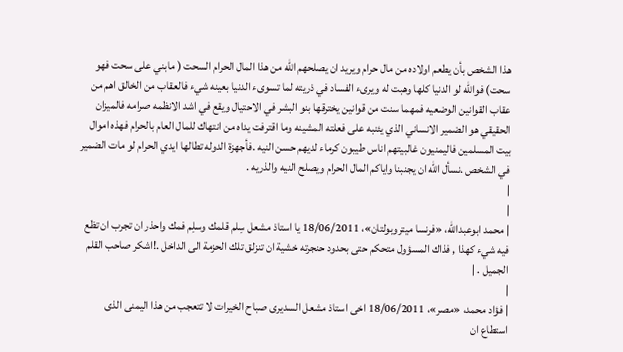هذا الشخص بأن يطعم اولاده من مال حرام ويريد ان يصلحهم الله من هذا المال الحرام السحت ( مابني على سحت فهو سحت) فوالله لو الدنيا كلها وهبت له ويرىء الفساد في ذريته لما تسوىء الدنيا بعينه شيء فالعقاب من الخالق اهم من عقاب القوانين الوضعيه فمهما سنت من قوانين يخترقها بنو البشر في الاحتيال ويقع في اشد الانظمه صرامه فالميزان الحقيقي هو الضمير الانساني الذي يئنبه على فعلته المشينه وما اقترفت يداه من انتهاك للمال العام بالحرام فهذه اموال بيت المسلمين فاليمنيون غالبيتهم اناس طيبون كرماء لديهم حسن النيه .فأجهزة الدوله تطالها ايدي الحرام لو مات الضمير في الشخص .نسأل الله ان يجنبنا واياكم المال الحرام ويصلح النيه والذريه .
|
|
| محمد ابوعبدالله، «فرنسا ميتروبولتان»، 18/06/2011 يا استاذ مشعل سِلم قلمك وسلِم فمك واحذر ان تجرب ان تظع فيه شيء كهذا , فذاك المسؤول متحكم حتى بحدود حنجرته خشية ان تنزلق تلك الحزمة الى الداخل .!اشكر صاحب القلم الجميل . |
|
| فؤاد محمد، «مصر»، 18/06/2011 اخى استاذ مشعل السديرى صباح الخيرات لا تتعجب من هذا اليمنى الذى استطاع ان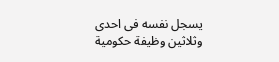يسجل نفسه فى احدى وثلاثين وظيفة حكومية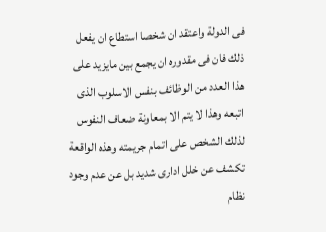فى الدولة واعتقد ان شخصا استطاع ان يفعل ذلك فان فى مقدوره ان يجمع بين مايزيد على هذا العدد من الوظائف بنفس الاسلوب الذى اتبعه وهذا لا يتم الا بمعاونة ضعاف النفوس لذلك الشخص على اتمام جريمته وهذه الواقعة تكشف عن خلل ادارى شديد بل عن عدم وجود نظام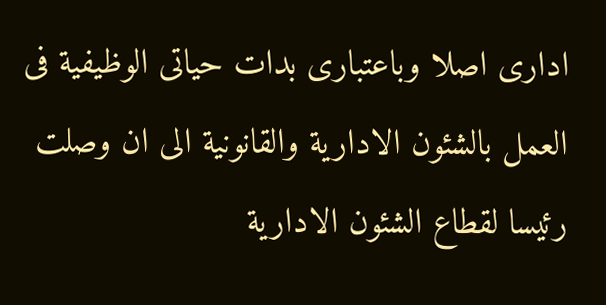ادارى اصلا وباعتبارى بدات حياتى الوظيفية فى العمل بالشئون الادارية والقانونية الى ان وصلت رئيسا لقطاع الشئون الادارية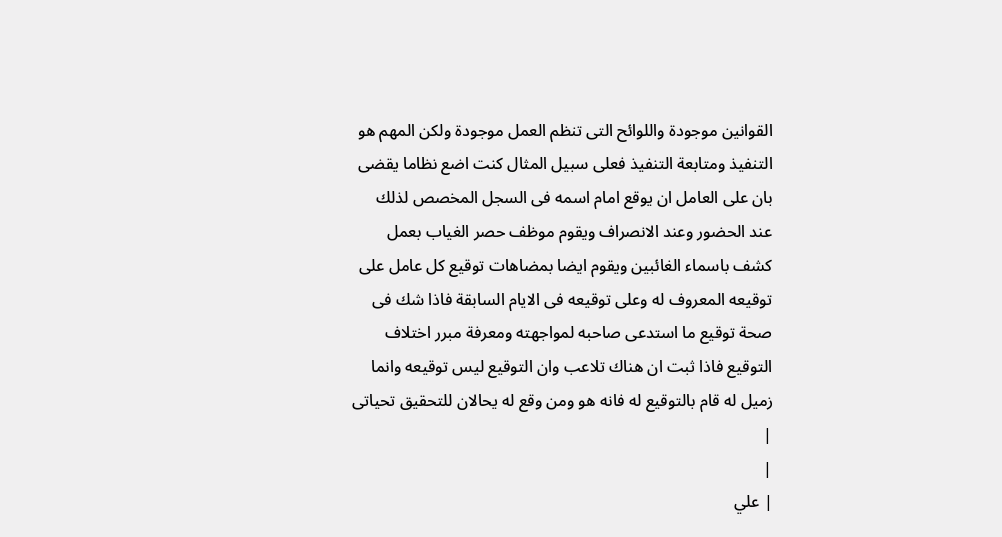القوانين موجودة واللوائح التى تنظم العمل موجودة ولكن المهم هو التنفيذ ومتابعة التنفيذ فعلى سبيل المثال كنت اضع نظاما يقضى بان على العامل ان يوقع امام اسمه فى السجل المخصص لذلك عند الحضور وعند الانصراف ويقوم موظف حصر الغياب بعمل كشف باسماء الغائبين ويقوم ايضا بمضاهات توقيع كل عامل على توقيعه المعروف له وعلى توقيعه فى الايام السابقة فاذا شك فى صحة توقيع ما استدعى صاحبه لمواجهته ومعرفة مبرر اختلاف التوقيع فاذا ثبت ان هناك تلاعب وان التوقيع ليس توقيعه وانما زميل له قام بالتوقيع له فانه هو ومن وقع له يحالان للتحقيق تحياتى |
|
| علي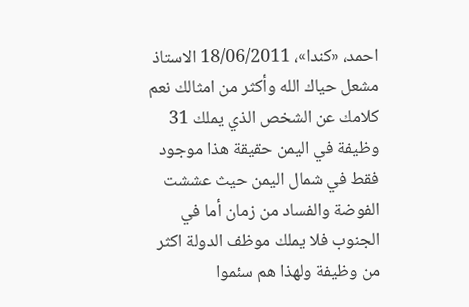احمد، «كندا»، 18/06/2011 الاستاذ مشعل حياك الله وأكثر من امثالك نعم كلامك عن الشخص الذي يملك 31 وظيفة في اليمن حقيقة هذا موجود فقط في شمال اليمن حيث عششت الفوضة والفساد من زمان أما في الجنوب فلا يملك موظف الدولة اكثر من وظيفة ولهذا هم سئموا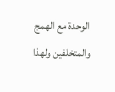الوحدة مع الهمج والمتخلفين ولهذا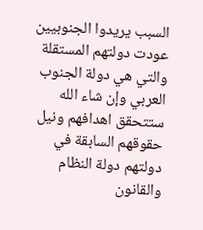السبب يريدوا الجنوبيين عودت دولتهم المستقلة والتي هي دولة الجنوب العربي وإن شاء الله ستتحقق اهدافهم ونيل حقوقهم السابقة في دولتهم دولة النظام والقانون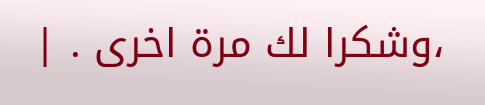،وشكرا لك مرة اخرى . |